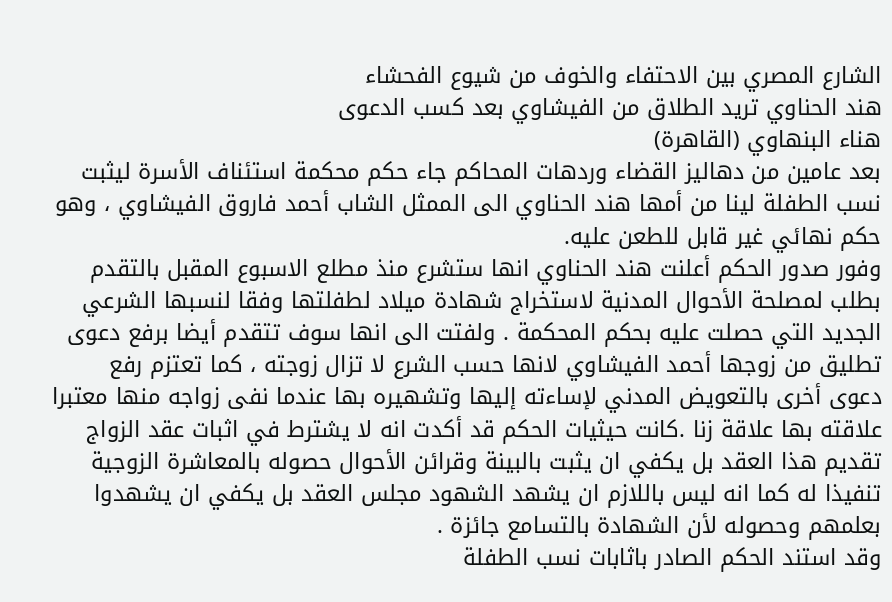الشارع المصري بين الاحتفاء والخوف من شيوع الفحشاء
هند الحناوي تريد الطلاق من الفيشاوي بعد كسب الدعوى
هناء البنهاوي (القاهرة)
بعد عامين من دهاليز القضاء وردهات المحاكم جاء حكم محكمة استئناف الأسرة ليثبت نسب الطفلة لينا من أمها هند الحناوي الى الممثل الشاب أحمد فاروق الفيشاوي ، وهو حكم نهائي غير قابل للطعن عليه.
وفور صدور الحكم أعلنت هند الحناوي انها ستشرع منذ مطلع الاسبوع المقبل بالتقدم بطلب لمصلحة الأحوال المدنية لاستخراج شهادة ميلاد لطفلتها وفقا لنسبها الشرعي الجديد التي حصلت عليه بحكم المحكمة . ولفتت الى انها سوف تتقدم أيضا برفع دعوى تطليق من زوجها أحمد الفيشاوي لانها حسب الشرع لا تزال زوجته ، كما تعتزم رفع دعوى أخرى بالتعويض المدني لإساءته إليها وتشهيره بها عندما نفى زواجه منها معتبرا علاقته بها علاقة زنا .كانت حيثيات الحكم قد أكدت انه لا يشترط في اثبات عقد الزواج تقديم هذا العقد بل يكفي ان يثبت بالبينة وقرائن الأحوال حصوله بالمعاشرة الزوجية تنفيذا له كما انه ليس باللازم ان يشهد الشهود مجلس العقد بل يكفي ان يشهدوا بعلمهم وحصوله لأن الشهادة بالتسامع جائزة .
وقد استند الحكم الصادر باثابات نسب الطفلة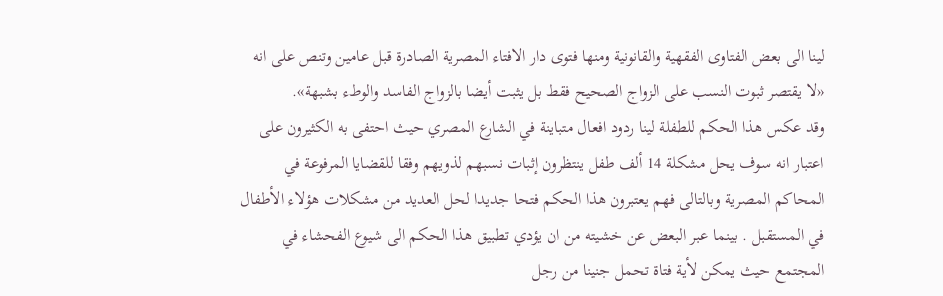لينا الى بعض الفتاوى الفقهية والقانونية ومنها فتوى دار الافتاء المصرية الصادرة قبل عامين وتنص على انه «لا يقتصر ثبوت النسب على الزواج الصحيح فقط بل يثبت أيضا بالزواج الفاسد والوطء بشبهة».
وقد عكس هذا الحكم للطفلة لينا ردود افعال متباينة في الشارع المصري حيث احتفى به الكثيرون على اعتبار انه سوف يحل مشكلة 14 ألف طفل ينتظرون إثبات نسبهم لذويهم وفقا للقضايا المرفوعة في المحاكم المصرية وبالتالى فهم يعتبرون هذا الحكم فتحا جديدا لحل العديد من مشكلات هؤلاء الأطفال في المستقبل . بينما عبر البعض عن خشيته من ان يؤدي تطبيق هذا الحكم الى شيوع الفحشاء في المجتمع حيث يمكن لأية فتاة تحمل جنينا من رجل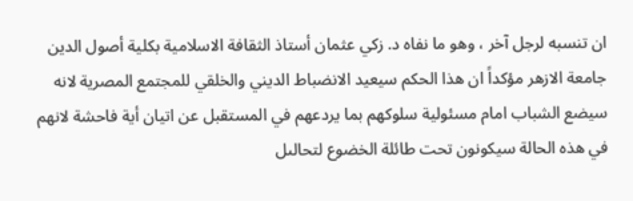ان تنسبه لرجل آخر ، وهو ما نفاه د. زكي عثمان أستاذ الثقافة الاسلامية بكلية أصول الدين جامعة الازهر مؤكداً ان هذا الحكم سيعيد الانضباط الديني والخلقي للمجتمع المصرية لانه سيضع الشباب امام مسئولية سلوكهم بما يردعهم في المستقبل عن اتيان أية فاحشة لانهم في هذه الحالة سيكونون تحت طائلة الخضوع لتحالىل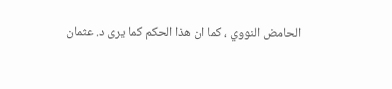الحامض النووي ، كما ان هذا الحكم كما يرى د. عثمان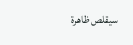سيقلص ظاهرة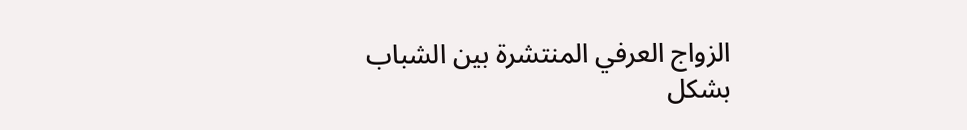الزواج العرفي المنتشرة بين الشباب بشكل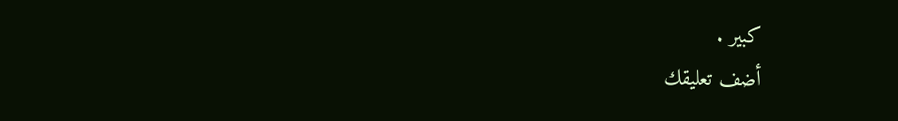كبير .
أضف تعليقك